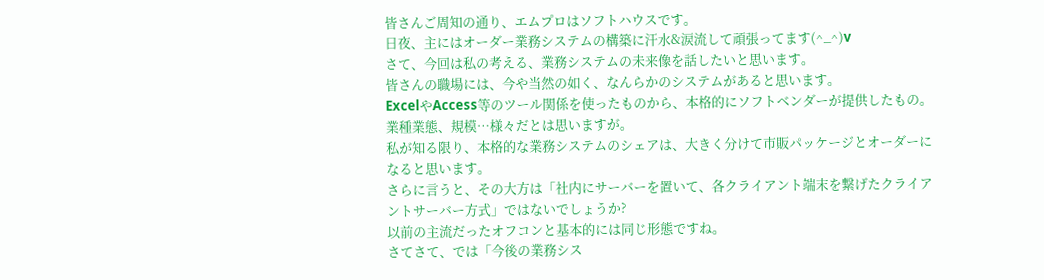皆さんご周知の通り、エムプロはソフトハウスです。
日夜、主にはオーダー業務システムの構築に汗水&涙流して頑張ってます(^_^)v
さて、今回は私の考える、業務システムの未来像を話したいと思います。
皆さんの職場には、今や当然の如く、なんらかのシステムがあると思います。
ExcelやAccess等のツール関係を使ったものから、本格的にソフトベンダーが提供したもの。
業種業態、規模…様々だとは思いますが。
私が知る限り、本格的な業務システムのシェアは、大きく分けて市販パッケージとオーダーになると思います。
さらに言うと、その大方は「社内にサーバーを置いて、各クライアント端末を繋げたクライアントサーバー方式」ではないでしょうか?
以前の主流だったオフコンと基本的には同じ形態ですね。
さてさて、では「今後の業務シス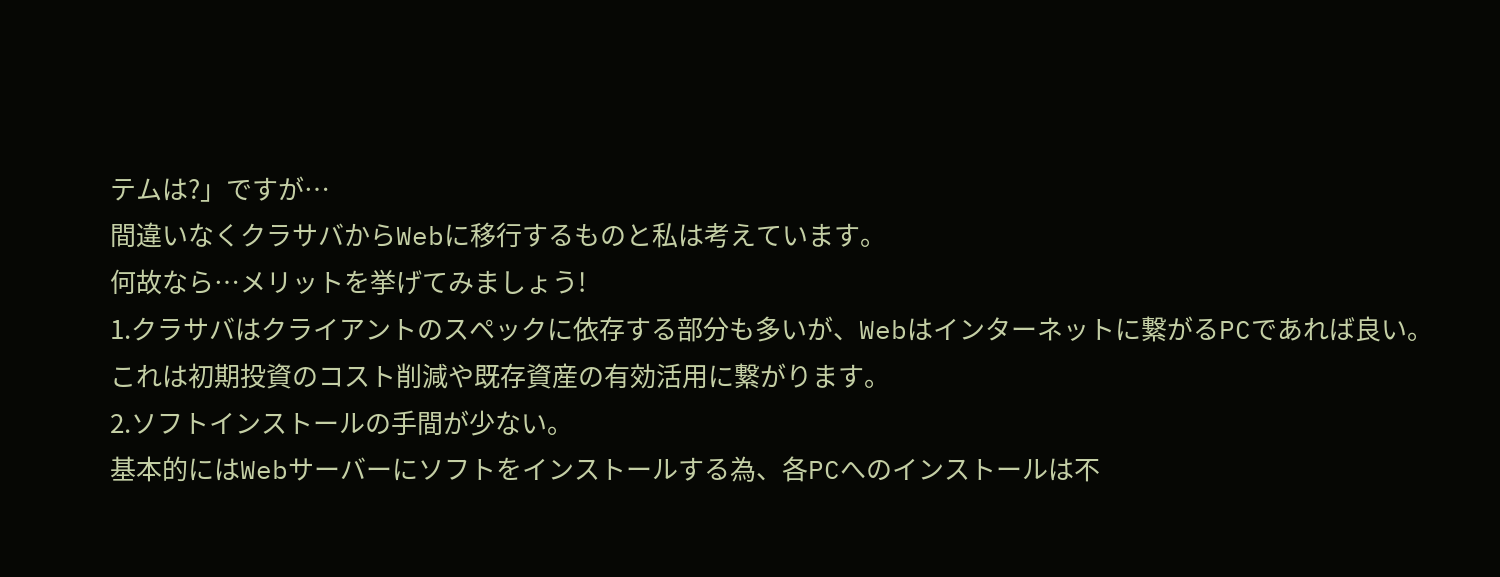テムは?」ですが…
間違いなくクラサバからWebに移行するものと私は考えています。
何故なら…メリットを挙げてみましょう!
1.クラサバはクライアントのスペックに依存する部分も多いが、Webはインターネットに繋がるPCであれば良い。
これは初期投資のコスト削減や既存資産の有効活用に繋がります。
2.ソフトインストールの手間が少ない。
基本的にはWebサーバーにソフトをインストールする為、各PCへのインストールは不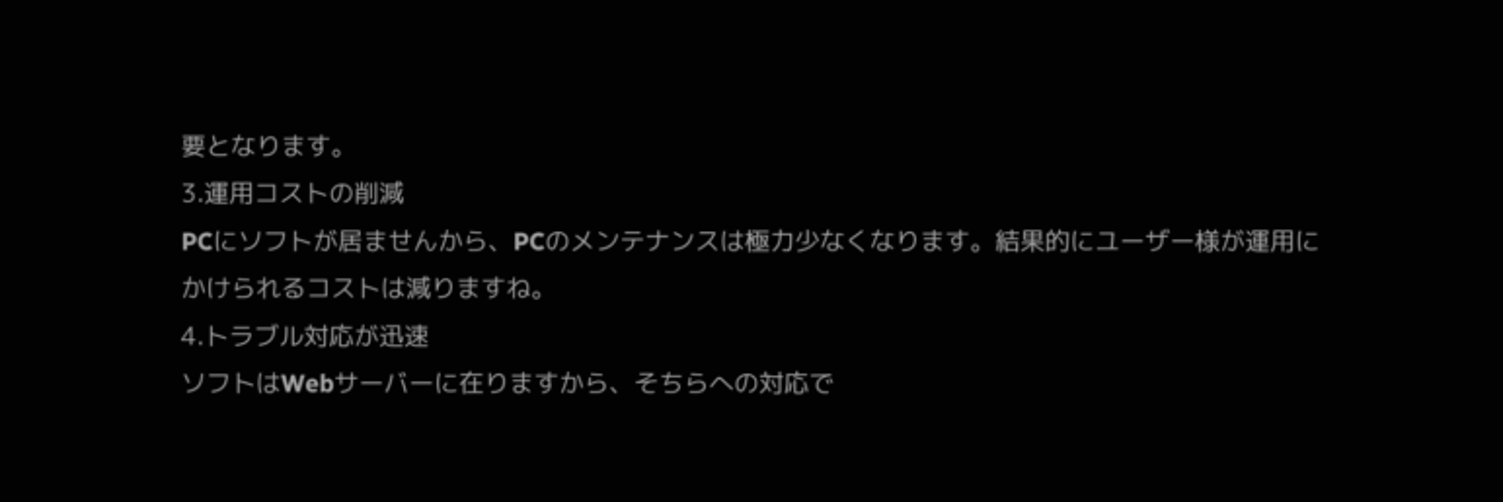要となります。
3.運用コストの削減
PCにソフトが居ませんから、PCのメンテナンスは極力少なくなります。結果的にユーザー様が運用に
かけられるコストは減りますね。
4.トラブル対応が迅速
ソフトはWebサーバーに在りますから、そちらへの対応で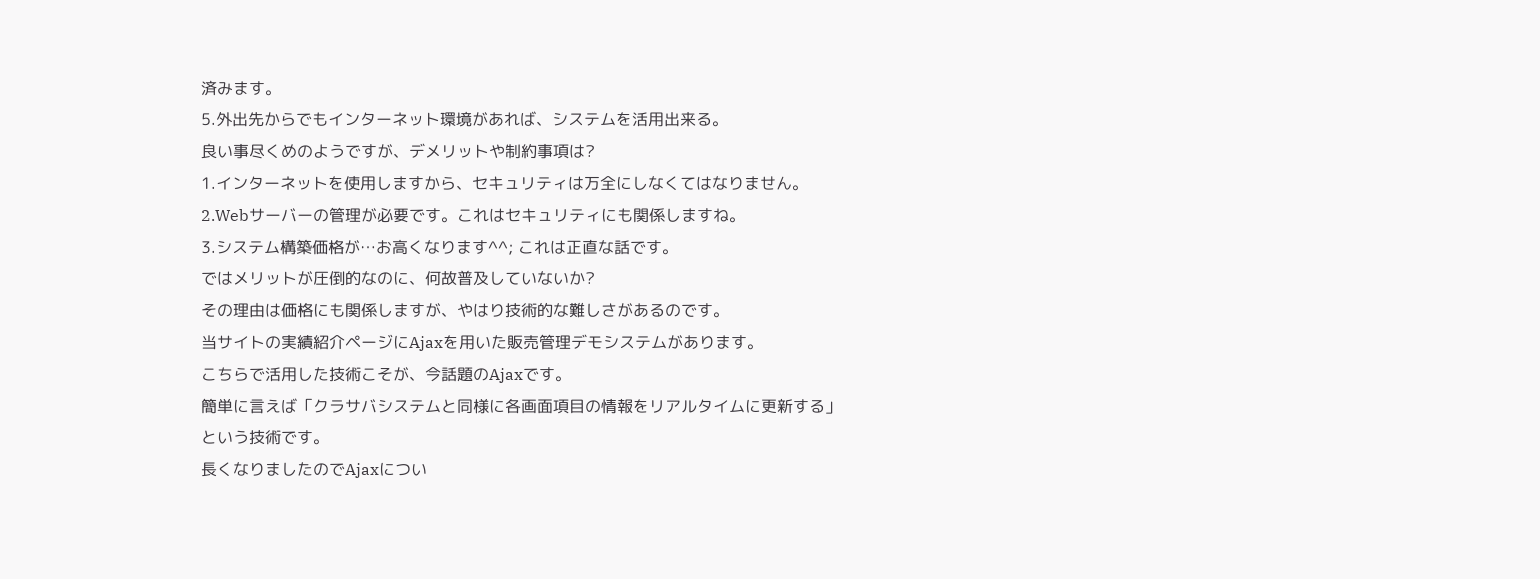済みます。
5.外出先からでもインターネット環境があれば、システムを活用出来る。
良い事尽くめのようですが、デメリットや制約事項は?
1.インターネットを使用しますから、セキュリティは万全にしなくてはなりません。
2.Webサーバーの管理が必要です。これはセキュリティにも関係しますね。
3.システム構築価格が…お高くなります^^; これは正直な話です。
ではメリットが圧倒的なのに、何故普及していないか?
その理由は価格にも関係しますが、やはり技術的な難しさがあるのです。
当サイトの実績紹介ページにAjaxを用いた販売管理デモシステムがあります。
こちらで活用した技術こそが、今話題のAjaxです。
簡単に言えば「クラサバシステムと同様に各画面項目の情報をリアルタイムに更新する」という技術です。
長くなりましたのでAjaxについ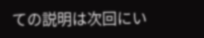ての説明は次回にい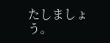たしましょう。